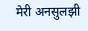मेरी अनसुलझी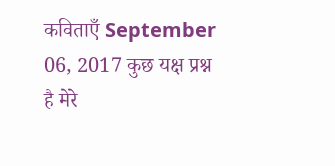कविताएँ September 06, 2017 कुछ यक्ष प्रश्न है मेरे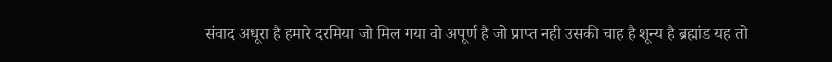संवाद अधूरा है हमारे दरमिया जो मिल गया वो अपूर्ण है जो प्राप्त नही उसकी चाह है शून्य है ब्रह्मांड यह तो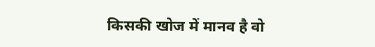किसकी खोज में मानव है वो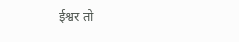ईश्वर तो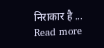निराकार है ... Read more